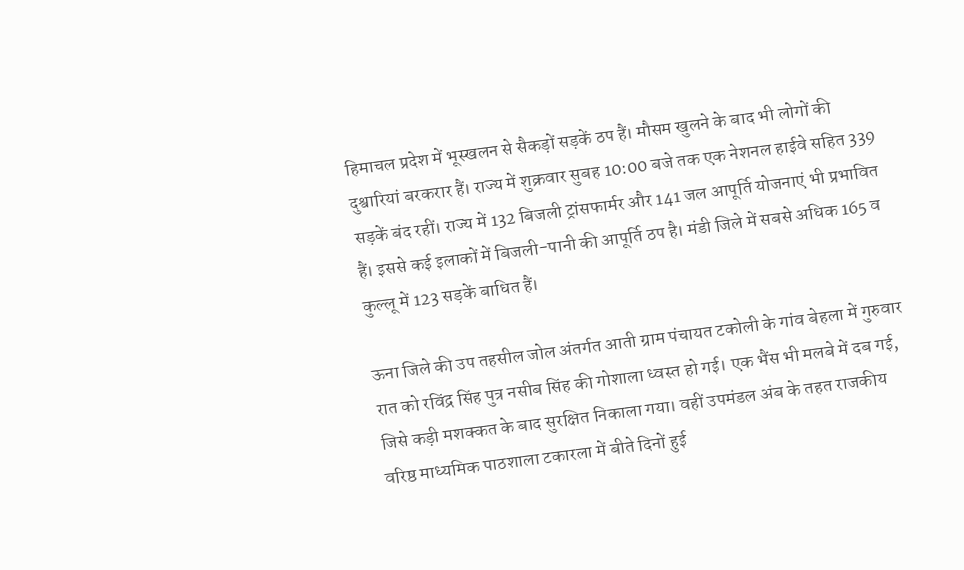हिमाचल प्रदेश में भूस्खलन से सैकड़ों सड़कें ठप हैं। मौसम खुलने के बाद भी लोगों की दुश्वारियां बरकरार हैं। राज्य में शुक्रवार सुबह 10:00 बजे तक एक नेशनल हाईवे सहित 339 सड़कें बंद रहीं। राज्य में 132 बिजली ट्रांसफार्मर और 141 जल आपूर्ति योजनाएं भी प्रभावित हैं। इससे कई इलाकों में बिजली-पानी की आपूर्ति ठप है। मंडी जिले में सबसे अधिक 165 व कुल्लू में 123 सड़कें बाधित हैं।

ऊना जिले की उप तहसील जोल अंतर्गत आती ग्राम पंचायत टकोली के गांव बेहला में गुरुवार रात को रविंद्र सिंह पुत्र नसीब सिंह की गोशाला ध्वस्त हो गई। एक भैंस भी मलबे में दब गई, जिसे कड़ी मशक्कत के बाद सुरक्षित निकाला गया। वहीं उपमंडल अंब के तहत राजकीय वरिष्ठ माध्यमिक पाठशाला टकारला में बीते दिनों हुई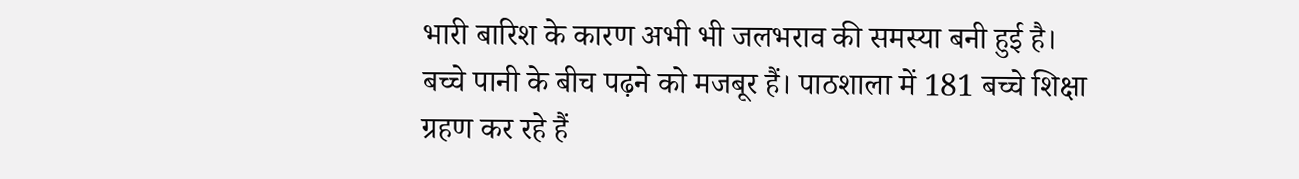भारी बारिश के कारण अभी भी जलभराव की समस्या बनी हुई है। बच्चे पानी के बीच पढ़ने को मजबूर हैं। पाठशाला में 181 बच्चे शिक्षा ग्रहण कर रहे हैं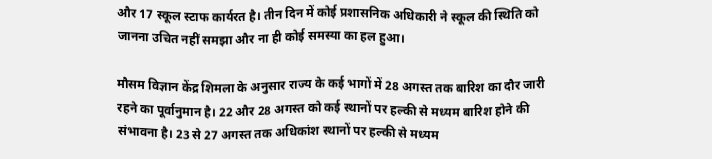और 17 स्कूल स्टाफ कार्यरत है। तीन दिन में कोई प्रशासनिक अधिकारी ने स्कूल की स्थिति को जानना उचित नहीं समझा और ना ही कोई समस्या का हल हुआ।

मौसम विज्ञान केंद्र शिमला के अनुसार राज्य के कई भागों में 28 अगस्त तक बारिश का दौर जारी रहने का पूर्वानुमान है। 22 और 28 अगस्त को कई स्थानों पर हल्की से मध्यम बारिश होने की संभावना है। 23 से 27 अगस्त तक अधिकांश स्थानों पर हल्की से मध्यम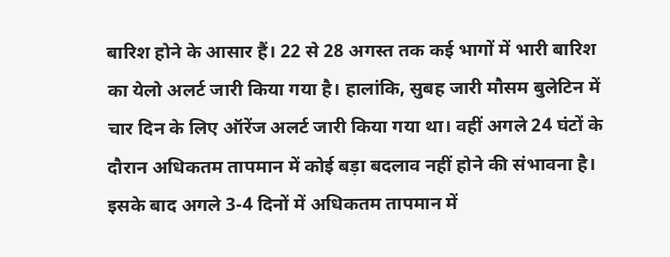बारिश होने के आसार हैं। 22 से 28 अगस्त तक कई भागों में भारी बारिश का येलो अलर्ट जारी किया गया है। हालांकि, सुबह जारी मौसम बुलेटिन में चार दिन के लिए ऑरेंज अलर्ट जारी किया गया था। वहीं अगले 24 घंटों के दौरान अधिकतम तापमान में कोई बड़ा बदलाव नहीं होने की संभावना है। इसके बाद अगले 3-4 दिनों में अधिकतम तापमान में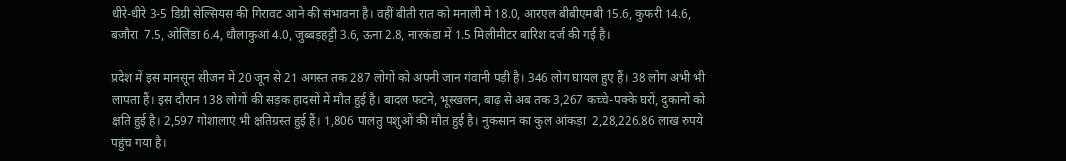धीरे-धीरे 3-5 डिग्री सेल्सियस की गिरावट आने की संभावना है। वहीं बीती रात को मनाली में 18.0, आरएल बीबीएमबी 15.6, कुफरी 14.6, बजौरा  7.5, ओलिंडा 6.4, धौलाकुआं 4.0, जुब्बड़हट्टी 3.6, ऊना 2.8, नारकंडा में 1.5 मिलीमीटर बारिश दर्ज की गई है।

प्रदेश में इस मानसून सीजन में 20 जून से 21 अगस्त तक 287 लोगों को अपनी जान गंवानी पड़ी है। 346 लोग घायल हुए हैं। 38 लोग अभी भी लापता हैं। इस दौरान 138 लोगों की सड़क हादसों में मौत हुई है। बादल फटने, भूस्खलन, बाढ़ से अब तक 3,267 कच्चे-पक्के घरों, दुकानों को क्षति हुई है। 2,597 गोशालाएं भी क्षतिग्रस्त हुई हैं। 1,806 पालतु पशुओं की मौत हुई है। नुकसान का कुल आंकड़ा  2,28,226.86 लाख रुपये पहुंच गया है।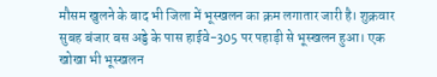मौसम खुलने के बाद भी जिला में भूस्खलन का क्रम लगातार जारी है। शुक्रवार सुबह बंजार बस अड्डे के पास हाईवे-305 पर पहाड़ी से भूस्खलन हुआ। एक खोखा भी भूस्खलन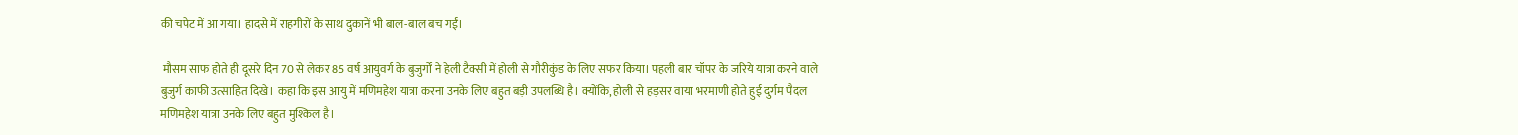की चपेट में आ गया। हादसे में राहगीरों के साथ दुकानें भी बाल-बाल बच गईं।

 मौसम साफ होते ही दूसरे दिन 70 से लेकर 85 वर्ष आयुवर्ग के बुजुर्गों ने हेली टैक्सी में होली से गौरीकुंड के लिए सफर किया। पहली बार चॉपर के जरिये यात्रा करने वाले बुजुर्ग काफी उत्साहित दिखे। कहा कि इस आयु में मणिमहेश यात्रा करना उनके लिए बहुत बड़ी उपलब्धि है। क्योंकि, होली से हड़सर वाया भरमाणी होते हुई दुर्गम पैदल मणिमहेश यात्रा उनके लिए बहुत मुश्किल है।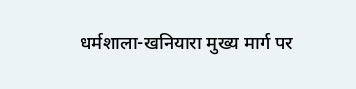धर्मशाला-खनियारा मुख्य मार्ग पर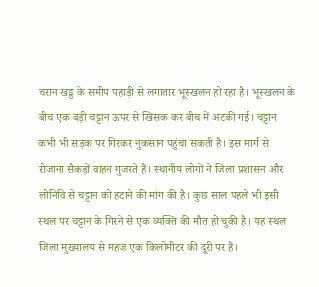चरान खड्ड के समीप पहाड़ी से लगातार भूस्खलन हो रहा है। भूस्खलन के बीच एक बड़ी चट्टान ऊपर से खिसक कर बीच में अटकी गई। चट्टान कभी भी सड़क पर गिरकर नुकसान पहुंचा सकती है। इस मार्ग से रोजाना सैकड़ों वाहन गुजरते हैं। स्थानीय लोगों ने जिला प्रशासन और लोनिवि से चट्टान को हटाने की मांग की है। कुछ साल पहले भी इसी स्थल पर चट्टान के गिरने से एक व्यक्ति की मौत हो चुकी है। यह स्थल जिला मुख्यालय से महज एक किलोमीटर की दूरी पर है।